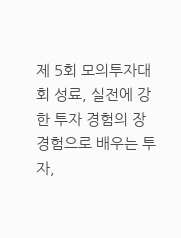제 5회 모의투자대회 성료, 실전에 강한 투자 경험의 장
경험으로 배우는 투자,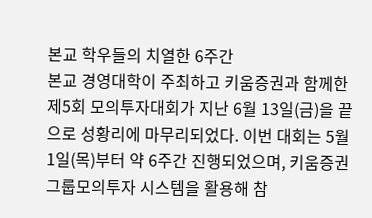본교 학우들의 치열한 6주간
본교 경영대학이 주최하고 키움증권과 함께한 제5회 모의투자대회가 지난 6월 13일(금)을 끝으로 성황리에 마무리되었다. 이번 대회는 5월 1일(목)부터 약 6주간 진행되었으며, 키움증권 그룹모의투자 시스템을 활용해 참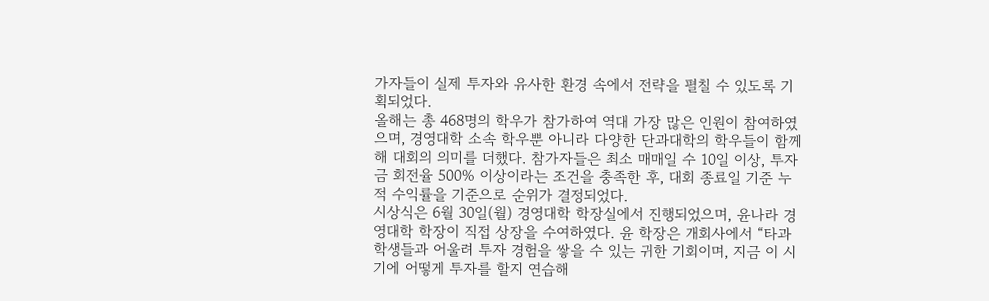가자들이 실제 투자와 유사한 환경 속에서 전략을 펼칠 수 있도록 기획되었다.
올해는 총 468명의 학우가 참가하여 역대 가장 많은 인원이 참여하였으며, 경영대학 소속 학우뿐 아니라 다양한 단과대학의 학우들이 함께해 대회의 의미를 더했다. 참가자들은 최소 매매일 수 10일 이상, 투자금 회전율 500% 이상이라는 조건을 충족한 후, 대회 종료일 기준 누적 수익률을 기준으로 순위가 결정되었다.
시상식은 6월 30일(월) 경영대학 학장실에서 진행되었으며, 윤나라 경영대학 학장이 직접 상장을 수여하였다. 윤 학장은 개회사에서 “타과 학생들과 어울려 투자 경험을 쌓을 수 있는 귀한 기회이며, 지금 이 시기에 어떻게 투자를 할지 연습해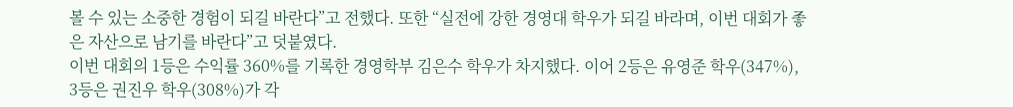볼 수 있는 소중한 경험이 되길 바란다”고 전했다. 또한 “실전에 강한 경영대 학우가 되길 바라며, 이번 대회가 좋은 자산으로 남기를 바란다”고 덧붙였다.
이번 대회의 1등은 수익률 360%를 기록한 경영학부 김은수 학우가 차지했다. 이어 2등은 유영준 학우(347%), 3등은 권진우 학우(308%)가 각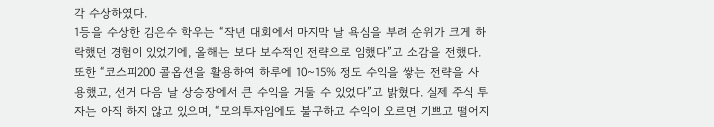각 수상하였다.
1등을 수상한 김은수 학우는 “작년 대회에서 마지막 날 욕심을 부려 순위가 크게 하락했던 경험이 있었기에, 올해는 보다 보수적인 전략으로 임했다”고 소감을 전했다. 또한 “코스피200 콜옵션을 활용하여 하루에 10~15% 정도 수익을 쌓는 전략을 사용했고, 선거 다음 날 상승장에서 큰 수익을 거둘 수 있었다”고 밝혔다. 실제 주식 투자는 아직 하지 않고 있으며, “모의투자임에도 불구하고 수익이 오르면 기쁘고 떨어지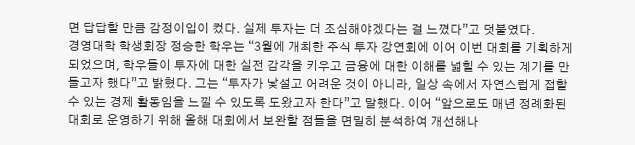면 답답할 만큼 감정이입이 컸다. 실제 투자는 더 조심해야겠다는 걸 느꼈다”고 덧붙였다.
경영대학 학생회장 정승한 학우는 “3월에 개최한 주식 투자 강연회에 이어 이번 대회를 기획하게 되었으며, 학우들이 투자에 대한 실전 감각을 키우고 금융에 대한 이해를 넓힐 수 있는 계기를 만들고자 했다”고 밝혔다. 그는 “투자가 낯설고 어려운 것이 아니라, 일상 속에서 자연스럽게 접할 수 있는 경제 활동임을 느낄 수 있도록 도왔고자 한다”고 말했다. 이어 “앞으로도 매년 정례화된 대회로 운영하기 위해 올해 대회에서 보완할 점들을 면밀히 분석하여 개선해나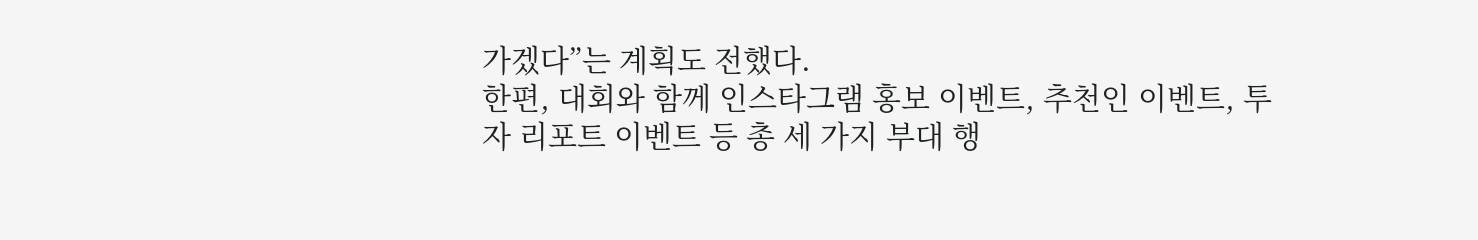가겠다”는 계획도 전했다.
한편, 대회와 함께 인스타그램 홍보 이벤트, 추천인 이벤트, 투자 리포트 이벤트 등 총 세 가지 부대 행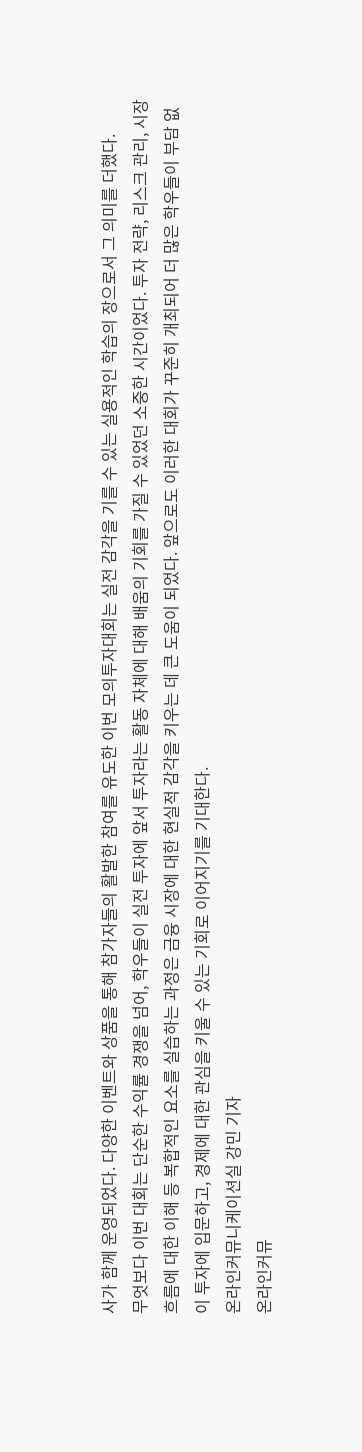사가 함께 운영되었다. 다양한 이벤트와 상품을 통해 참가자들의 활발한 참여를 유도한 이번 모의투자대회는 실전 감각을 기를 수 있는 실용적인 학습의 장으로서 그 의미를 더했다.
무엇보다 이번 대회는 단순한 수익률 경쟁을 넘어, 학우들이 실전 투자에 앞서 투자라는 활동 자체에 대해 배움의 기회를 가질 수 있었던 소중한 시간이었다. 투자 전략, 리스크 관리, 시장 흐름에 대한 이해 등 복합적인 요소를 실습하는 과정은 금융 시장에 대한 현실적 감각을 키우는 데 큰 도움이 되었다. 앞으로도 이러한 대회가 꾸준히 개최되어 더 많은 학우들이 부담 없이 투자에 입문하고, 경제에 대한 관심을 키울 수 있는 기회로 이어지기를 기대한다.
온라인커뮤니케이션실 강민 기자
온라인커뮤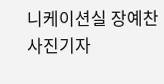니케이션실 장예찬 사진기자